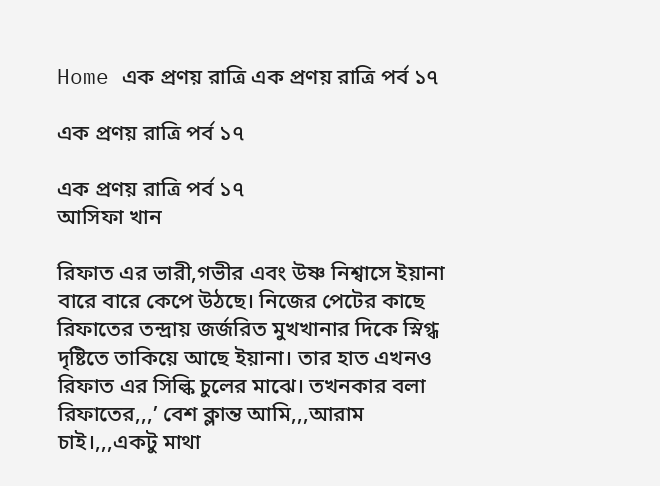Home এক প্রণয় রাত্রি এক প্রণয় রাত্রি পর্ব ১৭

এক প্রণয় রাত্রি পর্ব ১৭

এক প্রণয় রাত্রি পর্ব ১৭
আসিফা খান

রিফাত এর ভারী,গভীর এবং উষ্ণ নিশ্বাসে ইয়ানা বারে বারে কেপে উঠছে। নিজের পেটের কাছে রিফাতের তন্দ্রায় জর্জরিত মুখখানার দিকে স্নিগ্ধ দৃষ্টিতে তাকিয়ে আছে ইয়ানা। তার হাত এখনও রিফাত এর সিল্কি চুলের মাঝে। তখনকার বলা রিফাতের,,,’ বেশ ক্লান্ত আমি,,,আরাম চাই।,,,একটু মাথা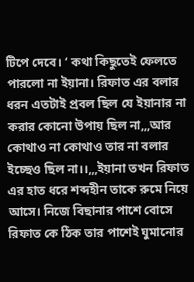টিপে দেবে। ‘ কথা কিছুতেই ফেলতে পারলো না ইয়ানা। রিফাত এর বলার ধরন এতটাই প্রবল ছিল যে ইয়ানার না করার কোনো উপায় ছিল না,,,আর কোথাও না কোথাও তার না বলার ইচ্ছেও ছিল না।।,,,ইয়ানা তখন রিফাত এর হাত ধরে শব্দহীন তাকে রুমে নিয়ে আসে। নিজে বিছানার পাশে বোসে রিফাত কে ঠিক তার পাশেই ঘুমানোর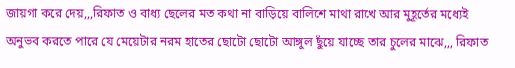জায়গা করে দেয়,,,রিফাত ও বাধ্য ছেলের মত কথা না বাড়িয়ে বালিশে মাথা রাখে আর মুহূর্তের মধ্যেই অনুভব করতে পারে যে মেয়েটার নরম হাতের ছোটো ছোটো আঙ্গুল ছুঁয়ে যাচ্ছে তার চুলের মাঝে,,, রিফাত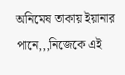অনিমেষ তাকায় ইয়ানার পানে,,,নিজেকে এই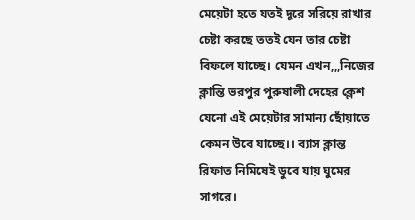মেয়েটা হতে যতই দূরে সরিয়ে রাখার চেষ্টা করছে ততই যেন তার চেষ্টা বিফলে যাচ্ছে। যেমন এখন,,,নিজের ক্লান্তি ভরপুর পুরুষালী দেহের ক্লেশ যেনো এই মেয়েটার সামান্য ছোঁয়াতে কেমন উবে যাচ্ছে।। ব্যাস ক্লান্ত রিফাত নিমিষেই ডুবে যায় ঘুমের সাগরে।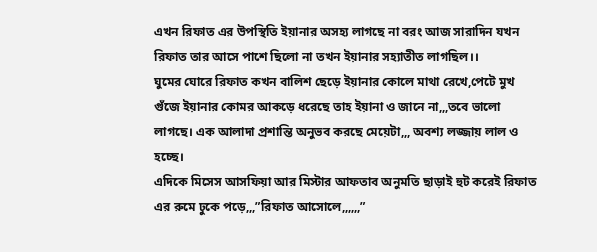এখন রিফাত এর উপস্থিতি ইয়ানার অসহ্য লাগছে না বরং আজ সারাদিন যখন রিফাত তার আসে পাশে ছিলো না তখন ইয়ানার সহ্যাতীত লাগছিল।।
ঘুমের ঘোরে রিফাত কখন বালিশ ছেড়ে ইয়ানার কোলে মাথা রেখে,পেটে মুখ গুঁজে ইয়ানার কোমর আকড়ে ধরেছে তাহ ইয়ানা ও জানে না,,,তবে ভালো লাগছে। এক আলাদা প্রশান্তি অনুভব করছে মেয়েটা,,, অবশ্য লজ্জায় লাল ও হচ্ছে।
এদিকে মিসেস আসফিয়া আর মিস্টার আফতাব অনুমতি ছাড়াই হুট করেই রিফাত এর রুমে ঢুকে পড়ে,,,”রিফাত আসোলে,,,,,,”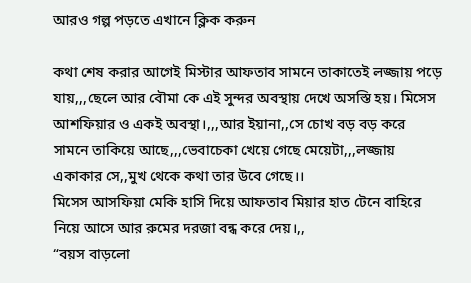আরও গল্প পড়তে এখানে ক্লিক করুন

কথা শেষ করার আগেই মিস্টার আফতাব সামনে তাকাতেই লজ্জায় পড়ে যায়,,,ছেলে আর বৌমা কে এই সুন্দর অবস্থায় দেখে অসস্তি হয়। মিসেস আশফিয়ার ও একই অবস্থা।,,,আর ইয়ানা,,সে চোখ বড় বড় করে সামনে তাকিয়ে আছে,,,ভেবাচেকা খেয়ে গেছে মেয়েটা,,,লজ্জায় একাকার সে,,মুখ থেকে কথা তার উবে গেছে।।
মিসেস আসফিয়া মেকি হাসি দিয়ে আফতাব মিয়ার হাত টেনে বাহিরে নিয়ে আসে আর রুমের দরজা বন্ধ করে দেয়।,,
“বয়স বাড়লো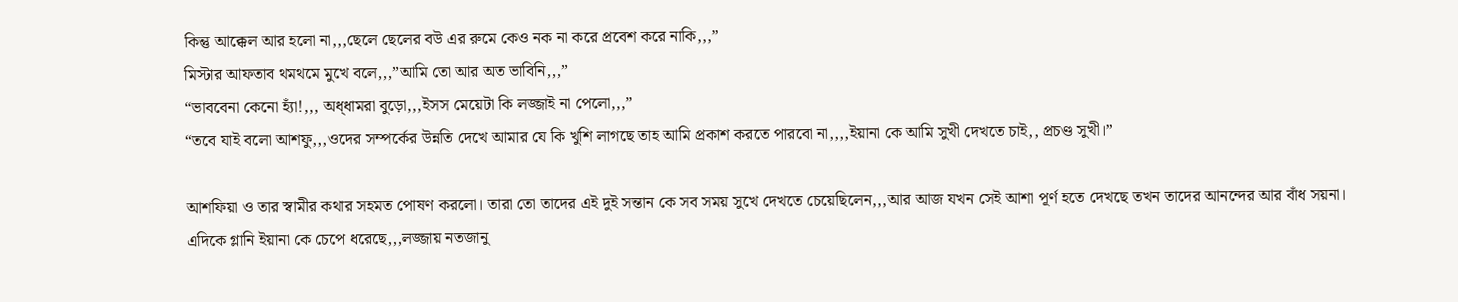কিন্তু আক্কেল আর হলো না,,,ছেলে ছেলের বউ এর রুমে কেও নক না করে প্রবেশ করে নাকি,,,”
মিস্টার আফতাব থমথমে মুখে বলে,,,”আমি তো আর অত ভাবিনি,,,”
“ভাববেনা কেনো হ্যাঁ!,,, অধ্ধামরা বুড়ো,,,ইসস মেয়েটা কি লজ্জাই না পেলো,,,”
“তবে যাই বলো আশফু,,,ওদের সম্পর্কের উন্নতি দেখে আমার যে কি খুশি লাগছে তাহ আমি প্রকাশ করতে পারবো না,,,,ইয়ানা কে আমি সুখী দেখতে চাই,, প্রচণ্ড সুখী।”

আশফিয়া ও তার স্বামীর কথার সহমত পোষণ করলো। তারা তো তাদের এই দুই সন্তান কে সব সময় সুখে দেখতে চেয়েছিলেন,,,আর আজ যখন সেই আশা পূর্ণ হতে দেখছে তখন তাদের আনন্দের আর বাঁধ সয়না।
এদিকে গ্লানি ইয়ানা কে চেপে ধরেছে,,,লজ্জায় নতজানু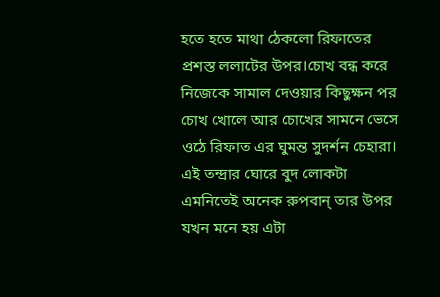হতে হতে মাথা ঠেকলো রিফাতের প্রশস্ত ললাটের উপর।চোখ বন্ধ করে নিজেকে সামাল দেওয়ার কিছুক্ষন পর চোখ খোলে আর চোখের সামনে ভেসে ওঠে রিফাত এর ঘুমন্ত সুদর্শন চেহারা। এই তন্দ্রার ঘোরে বুদ লোকটা এমনিতেই অনেক রুপবান্ তার উপর যখন মনে হয় এটা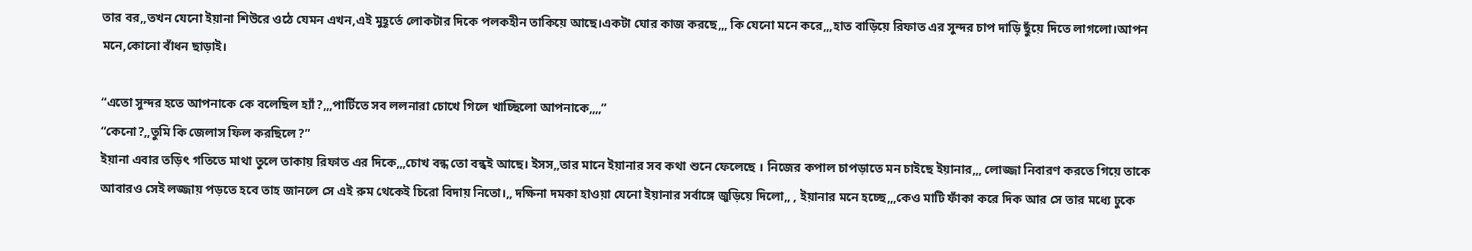তার বর,,তখন যেনো ইয়ানা শিউরে ওঠে যেমন এখন,এই মুহূর্তে লোকটার দিকে পলকহীন তাকিয়ে আছে।একটা ঘোর কাজ করছে,,, কি যেনো মনে করে,,,হাত বাড়িয়ে রিফাত এর সুন্দর চাপ দাড়ি ছুঁয়ে দিতে লাগলো।আপন মনে,কোনো বাঁধন ছাড়াই।

“এতো সুন্দর হতে আপনাকে কে বলেছিল হ্যাঁ?,,,পার্টিতে সব ললনারা চোখে গিলে খাচ্ছিলো আপনাকে,,,,”
“কেনো?,,তুমি কি জেলাস ফিল করছিলে?”
ইয়ানা এবার তড়িৎ গতিতে মাথা তুলে তাকায় রিফাত এর দিকে,,,চোখ বন্ধ তো বন্ধই আছে। ইসস,,তার মানে ইয়ানার সব কথা শুনে ফেলেছে । নিজের কপাল চাপড়াতে মন চাইছে ইয়ানার,,, লোজ্জা নিবারণ করতে গিয়ে তাকে আবারও সেই লজ্জায় পড়তে হবে তাহ জানলে সে এই রুম থেকেই চিরো বিদায় নিতো।,, দক্ষিনা দমকা হাওয়া যেনো ইয়ানার সর্বাঙ্গে জুড়িয়ে দিলো,, , ইয়ানার মনে হচ্ছে,,,কেও মাটি ফাঁকা করে দিক আর সে তার মধ্যে ঢুকে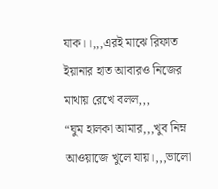যাক।।,,,এরই মাঝে রিফাত ইয়ানার হাত আবারও নিজের মাথায় রেখে বলল,,,
“ঘুম হালকা আমার,,,খুব নিম্ন আওয়াজে খুলে যায়।,,,ভালো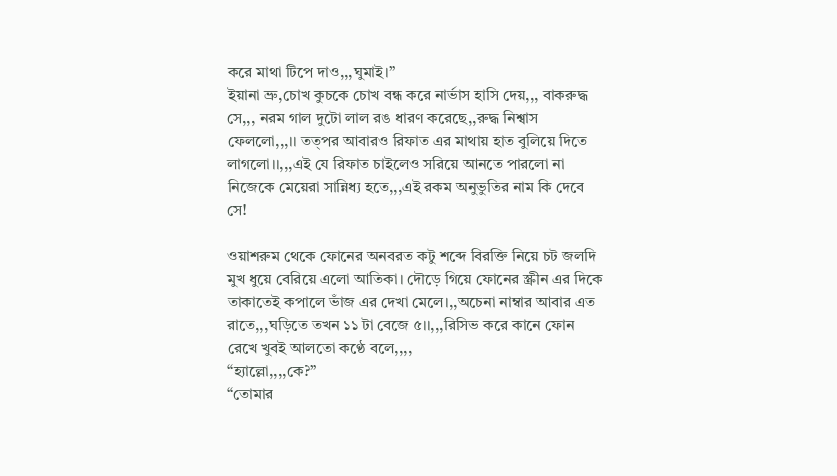করে মাথা টিপে দাও,,,ঘুমাই।”
ইয়ানা ভ্রু,চোখ কুচকে চোখ বন্ধ করে নার্ভাস হাসি দেয়,,, বাকরুদ্ধ সে,,, নরম গাল দুটো লাল রঙ ধারণ করেছে,,রুদ্ধ নিশ্বাস ফেললো,,,।। তত্পর আবারও রিফাত এর মাথায় হাত বুলিয়ে দিতে লাগলো।।,,,এই যে রিফাত চাইলেও সরিয়ে আনতে পারলো না নিজেকে মেয়েরা সান্নিধ্য হতে,,,এই রকম অনুভুতির নাম কি দেবে সে!

ওয়াশরুম থেকে ফোনের অনবরত কটু শব্দে বিরক্তি নিয়ে চট জলদি মুখ ধুয়ে বেরিয়ে এলো আতিকা। দৌড়ে গিয়ে ফোনের স্ক্রীন এর দিকে তাকাতেই কপালে ভাঁজ এর দেখা মেলে।,,অচেনা নাম্বার আবার এত রাতে,,,ঘড়িতে তখন ১১ টা বেজে ৫।।,,,রিসিভ করে কানে ফোন রেখে খুবই আলতো কণ্ঠে বলে,,,,
“হ্যাল্লো,,,,কে?”
“তোমার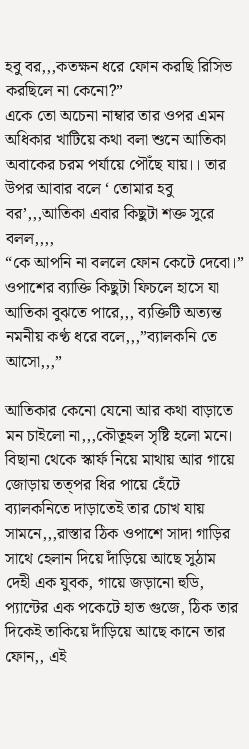হবু বর,,,কতক্ষন ধরে ফোন করছি রিসিভ করছিলে না কেনো?”
একে তো অচেনা নাম্বার তার ওপর এমন অধিকার খাটিয়ে কথা বলা শুনে আতিকা অবাকের চরম পর্যায়ে পৌঁছে যায়।। তার উপর আবার বলে ‘ তোমার হবু বর’,,,আতিকা এবার কিছুটা শক্ত সুরে বলল,,,,
“কে আপনি না বললে ফোন কেটে দেবো।”
ওপাশের ব্যাক্তি কিছুটা ফিচলে হাসে যা আতিকা বুঝতে পারে,,, ব্যক্তিটি অত্যন্ত নমনীয় কণ্ঠ ধরে বলে,,,”ব্যালকনি তে আসো,,,”

আতিকার কেনো যেনো আর কথা বাড়াতে মন চাইলো না,,,কৌতূহল সৃষ্টি হলো মনে। বিছানা থেকে স্কার্ফ নিয়ে মাথায় আর গায়ে জোড়ায় তত্পর ধির পায়ে হেঁটে ব্যালকনিতে দাড়াতেই তার চোখ যায় সামনে,,,রাস্তার ঠিক ওপাশে সাদা গাড়ির সাথে হেলান দিয়ে দাঁড়িয়ে আছে সুঠাম দেহী এক যুবক, গায়ে জড়ানো হুডি, প্যান্টের এক পকেটে হাত গুজে, ঠিক তার দিকেই তাকিয়ে দাঁড়িয়ে আছে কানে তার ফোন,, এই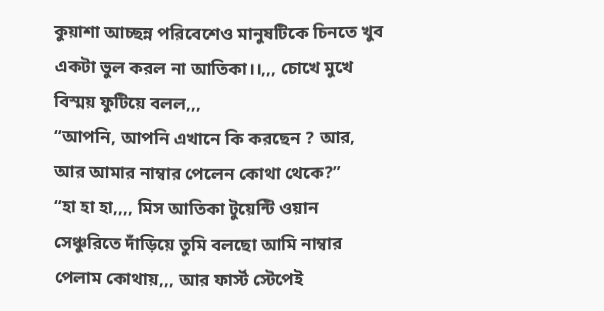কুয়াশা আচ্ছন্ন পরিবেশেও মানুষটিকে চিনতে খুব একটা ভুল করল না আতিকা।।,,, চোখে মুখে বিস্ময় ফুটিয়ে বলল,,,
“আপনি, আপনি এখানে কি করছেন ? আর, আর আমার নাম্বার পেলেন কোথা থেকে?”
“হা হা হা,,,, মিস আতিকা টুয়েন্টি ওয়ান সেঞ্চুরিতে দাঁড়িয়ে তুমি বলছো আমি নাম্বার পেলাম কোথায়,,, আর ফার্স্ট স্টেপেই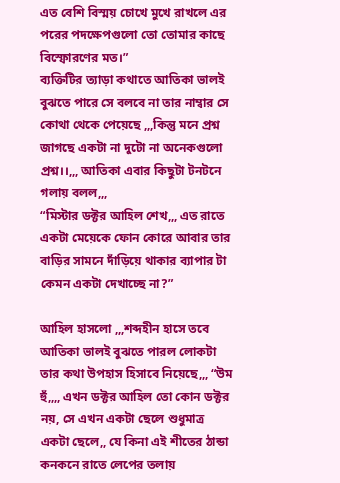এত বেশি বিস্ময় চোখে মুখে রাখলে এর পরের পদক্ষেপগুলো তো তোমার কাছে বিস্ফোরণের মত।”
ব্যক্তিটির ত্যাড়া কথাতে আতিকা ভালই বুঝতে পারে সে বলবে না তার নাম্বার সে কোথা থেকে পেয়েছে ,,,কিন্তু মনে প্রশ্ন জাগছে একটা না দুটো না অনেকগুলো প্রশ্ন।।,,, আতিকা এবার কিছুটা টনটনে গলায় বলল,,,
“মিস্টার ডক্টর আহিল শেখ,,, এত রাতে একটা মেয়েকে ফোন কোরে আবার তার বাড়ির সামনে দাঁড়িয়ে থাকার ব্যাপার টা কেমন একটা দেখাচ্ছে না?”

আহিল হাসলো ,,,শব্দহীন হাসে তবে আতিকা ভালই বুঝতে পারল লোকটা তার কথা উপহাস হিসাবে নিয়েছে,,, “উম হুঁ,,,, এখন ডক্টর আহিল তো কোন ডক্টর নয়, সে এখন একটা ছেলে শুধুমাত্র একটা ছেলে,, যে কিনা এই শীতের ঠান্ডা কনকনে রাতে লেপের তলায়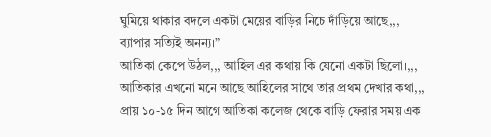ঘুমিয়ে থাকার বদলে একটা মেয়ের বাড়ির নিচে দাঁড়িয়ে আছে,,, ব্যাপার সত্যিই অনন্য।”
আতিকা কেপে উঠল,,, আহিল এর কথায় কি যেনো একটা ছিলো।,,, আতিকার এখনো মনে আছে আহিলের সাথে তার প্রথম দেখার কথা,,,
প্রায় ১০-১৫ দিন আগে আতিকা কলেজ থেকে বাড়ি ফেরার সময় এক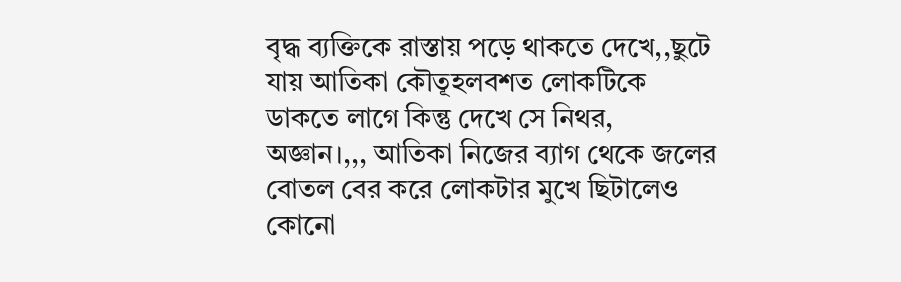বৃদ্ধ ব্যক্তিকে রাস্তায় পড়ে থাকতে দেখে,,ছুটে যায় আতিকা কৌতূহলবশত লোকটিকে ডাকতে লাগে কিন্তু দেখে সে নিথর, অজ্ঞান।,,, আতিকা নিজের ব্যাগ থেকে জলের বোতল বের করে লোকটার মুখে ছিটালেও কোনো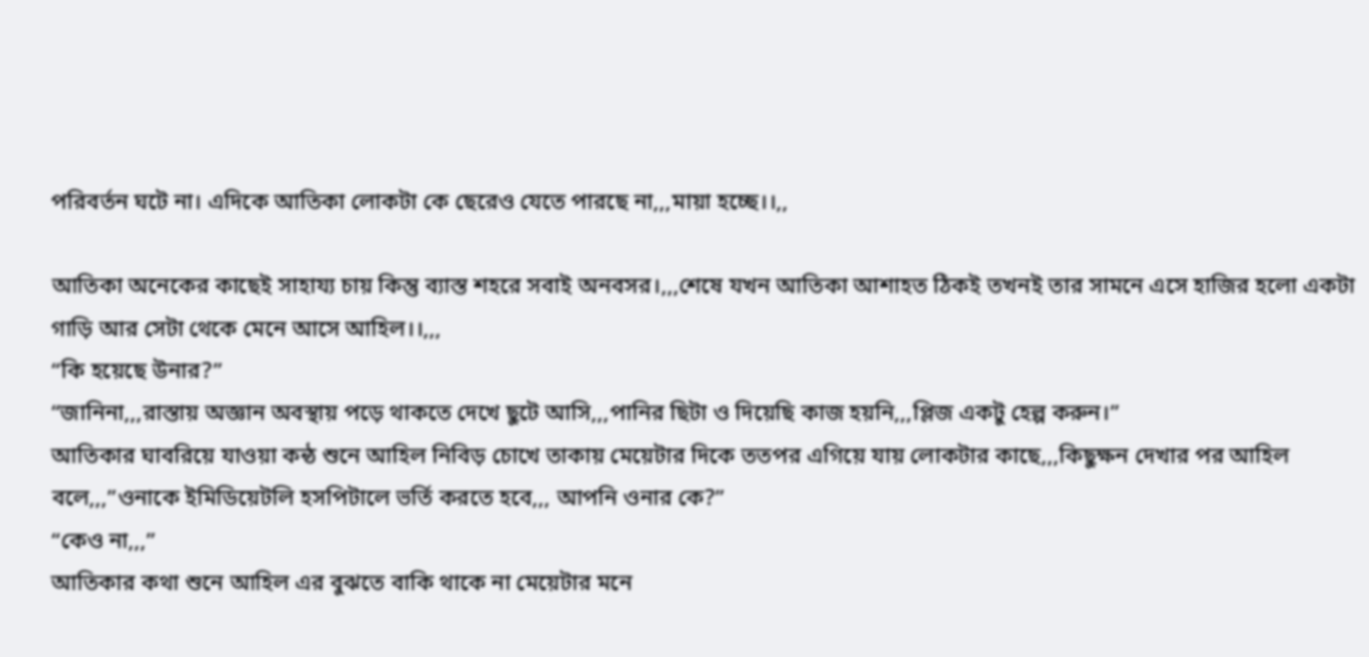পরিবর্তন ঘটে না। এদিকে আতিকা লোকটা কে ছেরেও যেতে পারছে না,,,মায়া হচ্ছে।।,,

আতিকা অনেকের কাছেই সাহায্য চায় কিন্তু ব্যাস্ত শহরে সবাই অনবসর।,,,শেষে যখন আতিকা আশাহত ঠিকই তখনই তার সামনে এসে হাজির হলো একটা গাড়ি আর সেটা থেকে মেনে আসে আহিল।।,,,
“কি হয়েছে উনার?”
“জানিনা,,,রাস্তায় অজ্ঞান অবস্থায় পড়ে থাকতে দেখে ছুটে আসি,,,পানির ছিটা ও দিয়েছি কাজ হয়নি,,,প্লিজ একটু হেল্প করুন।”
আতিকার ঘাবরিয়ে যাওয়া কন্ঠ শুনে আহিল নিবিড় চোখে তাকায় মেয়েটার দিকে ততপর এগিয়ে যায় লোকটার কাছে,,,কিছুক্ষন দেখার পর আহিল বলে,,,”ওনাকে ইমিডিয়েটলি হসপিটালে ভর্তি করতে হবে,,, আপনি ওনার কে?”
“কেও না,,,”
আতিকার কথা শুনে আহিল এর বুঝতে বাকি থাকে না মেয়েটার মনে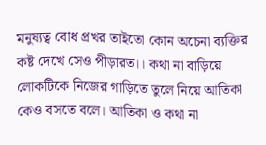মনুষ্যত্ব বোধ প্রখর তাইতো কোন অচেনা ব্যক্তির কষ্ট দেখে সেও পীড়ারত।। কথা না বাড়িয়ে লোকটিকে নিজের গাড়িতে তুলে নিয়ে আতিকা কেও বসতে বলে। আতিকা ও কথা না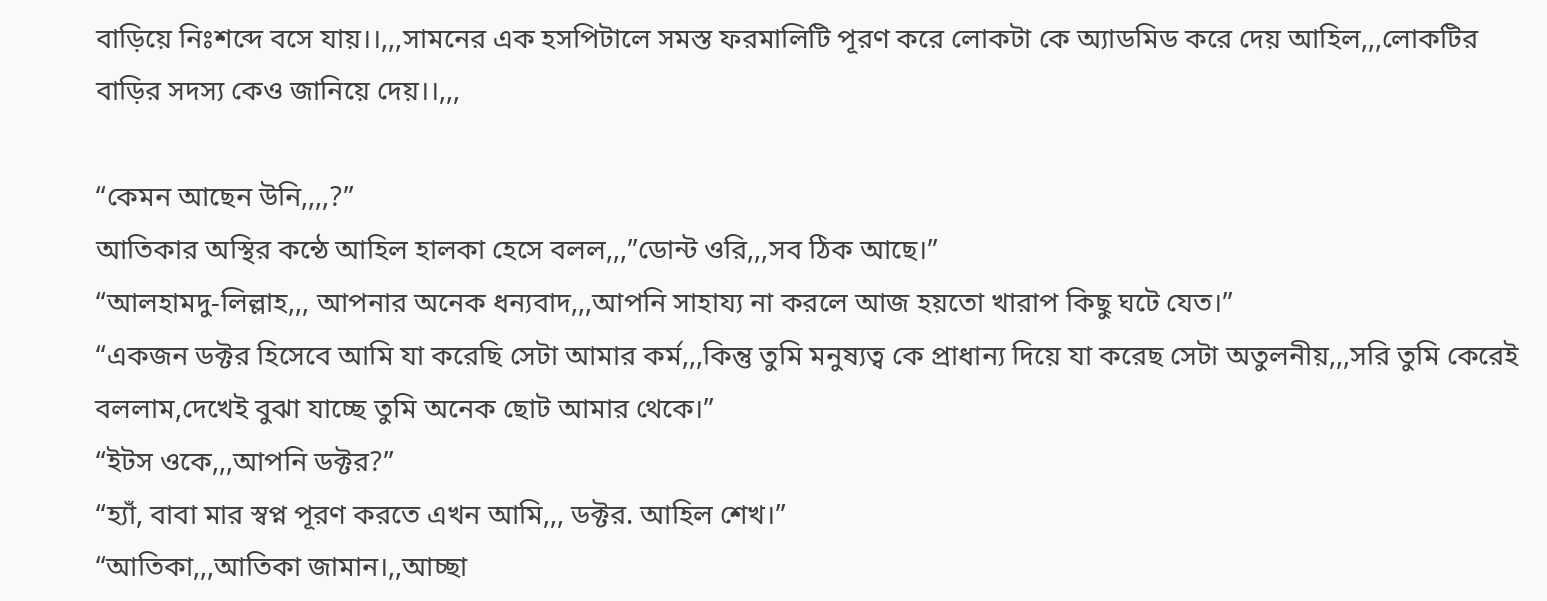বাড়িয়ে নিঃশব্দে বসে যায়।।,,,সামনের এক হসপিটালে সমস্ত ফরমালিটি পূরণ করে লোকটা কে অ্যাডমিড করে দেয় আহিল,,,লোকটির বাড়ির সদস্য কেও জানিয়ে দেয়।।,,,

“কেমন আছেন উনি,,,,?”
আতিকার অস্থির কন্ঠে আহিল হালকা হেসে বলল,,,”ডোন্ট ওরি,,,সব ঠিক আছে।”
“আলহামদু-লিল্লাহ,,, আপনার অনেক ধন্যবাদ,,,আপনি সাহায্য না করলে আজ হয়তো খারাপ কিছু ঘটে যেত।”
“একজন ডক্টর হিসেবে আমি যা করেছি সেটা আমার কর্ম,,,কিন্তু তুমি মনুষ্যত্ব কে প্রাধান্য দিয়ে যা করেছ সেটা অতুলনীয়,,,সরি তুমি কেরেই বললাম,দেখেই বুঝা যাচ্ছে তুমি অনেক ছোট আমার থেকে।”
“ইটস ওকে,,,আপনি ডক্টর?”
“হ্যাঁ, বাবা মার স্বপ্ন পূরণ করতে এখন আমি,,, ডক্টর. আহিল শেখ।”
“আতিকা,,,আতিকা জামান।,,আচ্ছা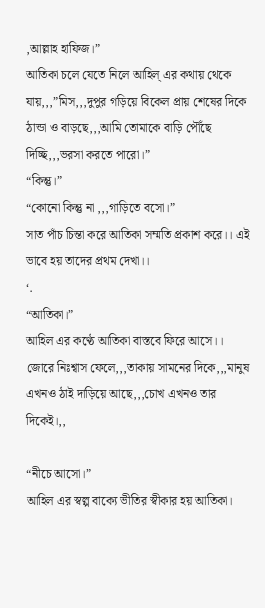,আল্লাহ হাফিজ।”
আতিকা চলে যেতে নিলে আহিল্ এর কথায় থেকে যায়,,,”মিস,,,দুপুর গড়িয়ে বিকেল প্রায় শেষের দিকে ঠান্ডা ও বাড়ছে,,,আমি তোমাকে বাড়ি পৌঁছে দিচ্ছি,,,ভরসা করতে পারো।”
“কিন্তু।”
“কোনো কিন্তু না ,,,গাড়িতে বসো।”
সাত পাঁচ চিন্তা করে আতিকা সম্মতি প্রকাশ করে।। এই ভাবে হয় তাদের প্রথম দেখা।।
‘.
“আতিকা।”
আহিল এর কণ্ঠে আতিকা বাস্তবে ফিরে আসে।।
জোরে নিঃশ্বাস ফেলে,,,তাকায় সামনের দিকে,,,মানুষ এখনও ঠাই দাড়িয়ে আছে,,,চোখ এখনও তার দিকেই।,,

“নীচে আসো।”
আহিল এর স্বল্প বাক্যে ভীতির স্বীকার হয় আতিকা।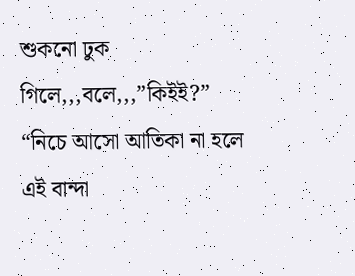শুকনো ঢুক গিলে,,,বলে,,,”কিইই?”
“নিচে আসো আতিকা না হলে এই বান্দা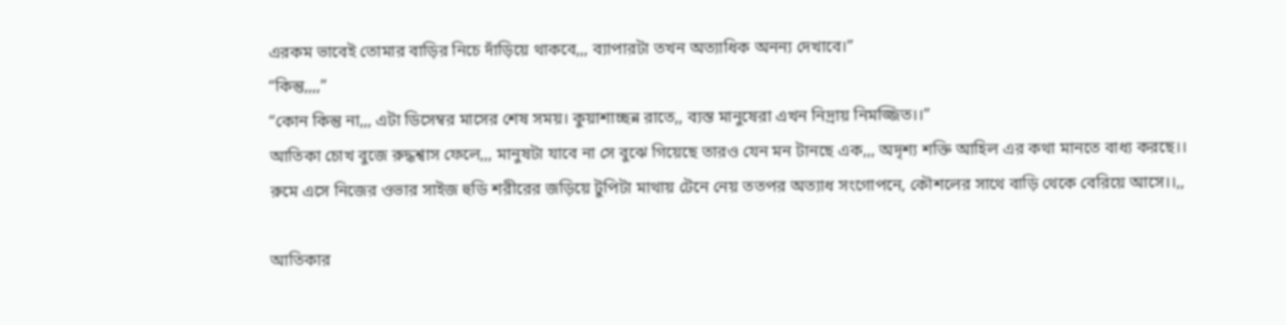এরকম ভাবেই তোমার বাড়ির নিচে দাঁড়িয়ে থাকবে,,, ব্যাপারটা তখন অত্যাধিক অনন্য দেখাবে।”
“কিন্তু,,,,”
“কোন কিন্তু না,,, এটা ডিসেম্বর মাসের শেষ সময়। কুয়াশাচ্ছন্ন রাতে,, ব্যস্ত মানুষেরা এখন নিদ্রায় নিমজ্জিত।।”
আতিকা চোখ বুজে রুদ্ধশ্বাস ফেলে,,, মানুষটা যাবে না সে বুঝে গিয়েছে তারও যেন মন টানছে এক,,, অদৃশ্য শক্তি আহিল এর কথা মানতে বাধ্য করছে।।
রুমে এসে নিজের ওভার সাইজ হুডি শরীরের জড়িয়ে টুপিটা মাথায় টেনে নেয় ততপর অত্যাধ সংগোপনে, কৌশলের সাথে বাড়ি থেকে বেরিয়ে আসে।।,,

আতিকার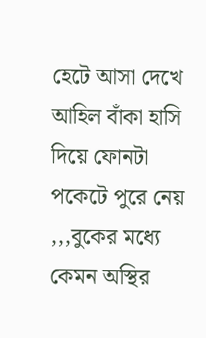হেটে আসা দেখে আহিল বাঁকা হাসি দিয়ে ফোনটা পকেটে পুরে নেয় ,,,বুকের মধ্যে কেমন অস্থির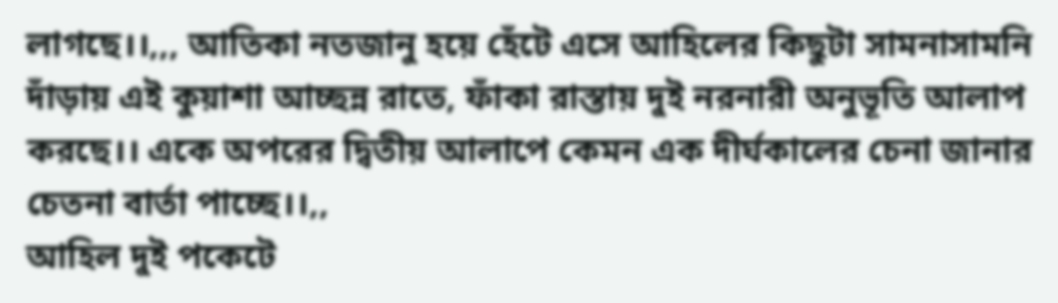লাগছে।।,,, আতিকা নতজানু হয়ে হেঁটে এসে আহিলের কিছুটা সামনাসামনি দাঁড়ায় এই কুয়াশা আচ্ছন্ন রাতে, ফাঁকা রাস্তায় দুই নরনারী অনুভূতি আলাপ করছে।। একে অপরের দ্বিতীয় আলাপে কেমন এক দীর্ঘকালের চেনা জানার চেতনা বার্তা পাচ্ছে।।,,
আহিল দুই পকেটে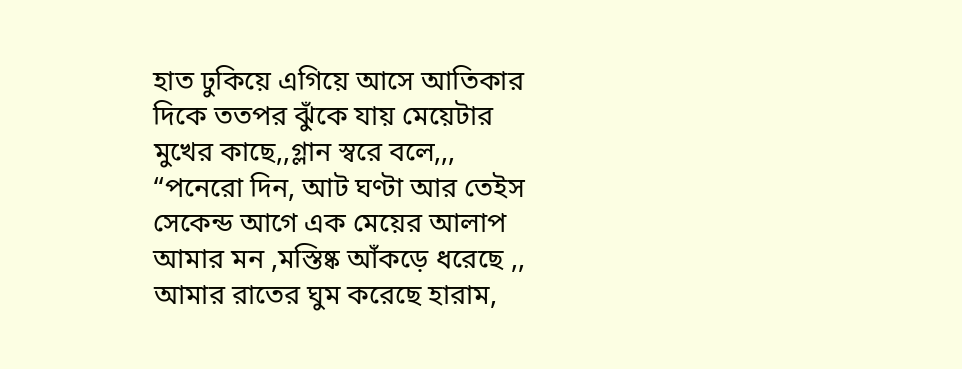হাত ঢুকিয়ে এগিয়ে আসে আতিকার দিকে ততপর ঝুঁকে যায় মেয়েটার মুখের কাছে,,গ্লান স্বরে বলে,,,
“পনেরো দিন, আট ঘণ্টা আর তেইস সেকেন্ড আগে এক মেয়ের আলাপ আমার মন ,মস্তিষ্ক আঁকড়ে ধরেছে ,, আমার রাতের ঘুম করেছে হারাম,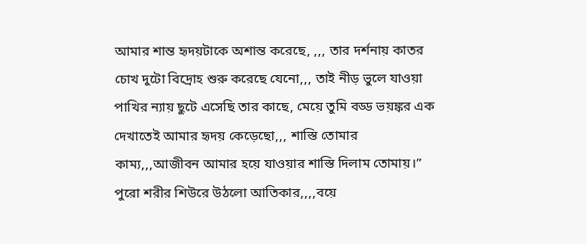আমার শান্ত হৃদয়টাকে অশান্ত করেছে, ,,, তার দর্শনায় কাতর চোখ দুটো বিদ্রোহ শুরু করেছে যেনো,,, তাই নীড় ভুলে যাওয়া পাখির ন্যায় ছুটে এসেছি তার কাছে, মেয়ে তুমি বড্ড ভয়ঙ্কর এক দেখাতেই আমার হৃদয় কেড়েছো,,, শাস্তি তোমার কাম্য,,,আজীবন আমার হয়ে যাওয়ার শাস্তি দিলাম তোমায়।”
পুরো শরীর শিউরে উঠলো আতিকার,,,,বয়ে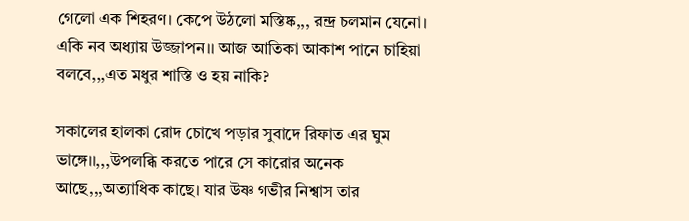গেলো এক শিহরণ। কেপে উঠলো মস্তিষ্ক,,, রন্দ্র চলমান যেনো। একি নব অধ্যায় উজ্জাপন।। আজ আতিকা আকাশ পানে চাহিয়া বলবে,,,এত মধুর শাস্তি ও হয় নাকি?

সকালের হালকা রোদ চোখে পড়ার সুবাদে রিফাত এর ঘুম ভাঙ্গে।।,,,উপলব্ধি করতে পারে সে কারোর অনেক আছে,,,অত্যাধিক কাছে। যার উষ্ণ গভীর নিশ্বাস তার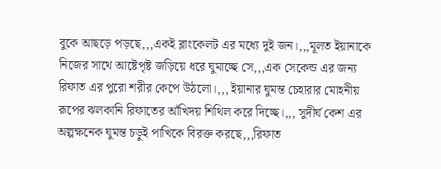বুকে আছড়ে পড়ছে,,,একই ব্লাংকেলট এর মধ্যে দুই জন।,,,মূলত ইয়ানাকে নিজের সাথে আষ্টেপৃষ্ট জড়িয়ে ধরে ঘুমাচ্ছে সে,,,এক সেকেন্ড এর জন্য রিফাত এর পুরো শরীর কেপে উঠলো।,,, ইয়ানার ঘুমন্ত চেহারার মোহনীয় রূপের ঝলকানি রিফাতের আঁখিদয় শিথিল করে দিচ্ছে।,,, সুদীর্ঘ কেশ এর অল্পক্ষনেক ঘুমন্ত চড়ুই পাখিকে বিরক্ত করছে,,,রিফাত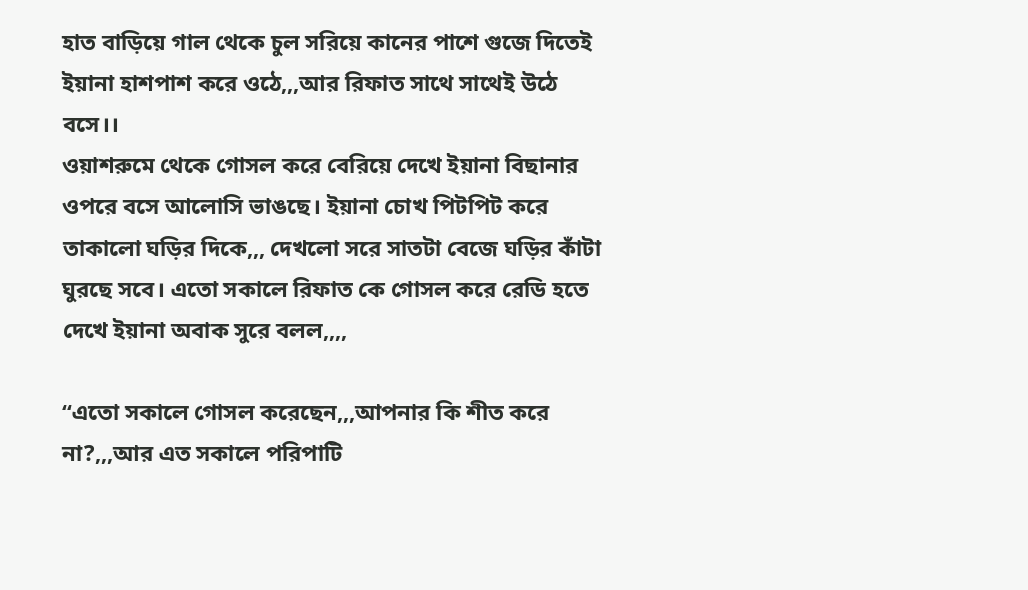হাত বাড়িয়ে গাল থেকে চুল সরিয়ে কানের পাশে গুজে দিতেই ইয়ানা হাশপাশ করে ওঠে,,,আর রিফাত সাথে সাথেই উঠে বসে।।
ওয়াশরুমে থেকে গোসল করে বেরিয়ে দেখে ইয়ানা বিছানার ওপরে বসে আলোসি ভাঙছে। ইয়ানা চোখ পিটপিট করে তাকালো ঘড়ির দিকে,,, দেখলো সরে সাতটা বেজে ঘড়ির কাঁটা ঘুরছে সবে। এতো সকালে রিফাত কে গোসল করে রেডি হতে দেখে ইয়ানা অবাক সুরে বলল,,,,

“এতো সকালে গোসল করেছেন,,,আপনার কি শীত করে না?,,,আর এত সকালে পরিপাটি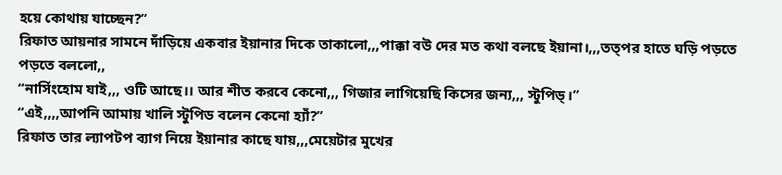হয়ে কোথায় যাচ্ছেন?”
রিফাত আয়নার সামনে দাঁড়িয়ে একবার ইয়ানার দিকে তাকালো,,,পাক্কা বউ দের মত কথা বলছে ইয়ানা।,,,তত্পর হাতে ঘড়ি পড়তে পড়তে বললো,,
“নার্সিংহোম যাই,,, ওটি আছে।। আর শীত করবে কেনো,,, গিজার লাগিয়েছি কিসের জন্য,,, স্টুপিড্।”
“এই,,,,আপনি আমায় খালি স্টুপিড বলেন কেনো হ্যাঁ?”
রিফাত তার ল্যাপটপ ব্যাগ নিয়ে ইয়ানার কাছে যায়,,,মেয়েটার মুখের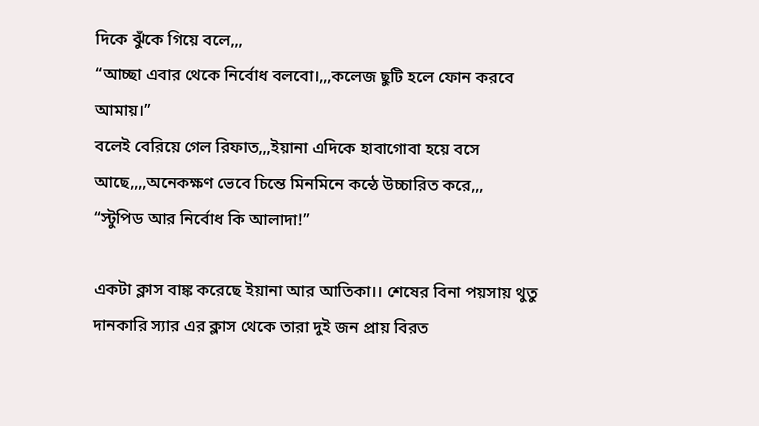দিকে ঝুঁকে গিয়ে বলে,,,
“আচ্ছা এবার থেকে নির্বোধ বলবো।,,,কলেজ ছুটি হলে ফোন করবে আমায়।”
বলেই বেরিয়ে গেল রিফাত,,,ইয়ানা এদিকে হাবাগোবা হয়ে বসে আছে,,,,অনেকক্ষণ ভেবে চিন্তে মিনমিনে কন্ঠে উচ্চারিত করে,,,
“স্টুপিড আর নির্বোধ কি আলাদা!”

একটা ক্লাস বাঙ্ক করেছে ইয়ানা আর আতিকা।। শেষের বিনা পয়সায় থুতু দানকারি স্যার এর ক্লাস থেকে তারা দুই জন প্রায় বিরত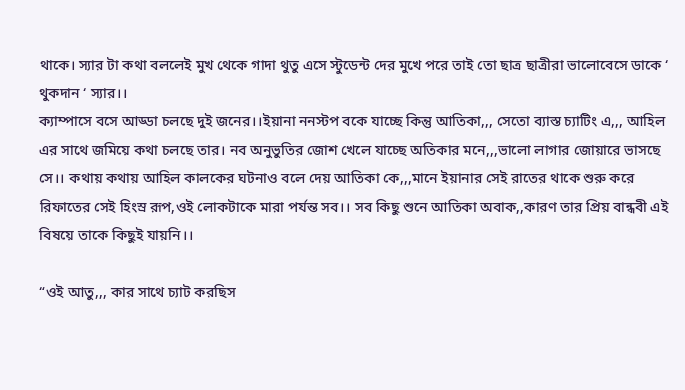থাকে। স্যার টা কথা বললেই মুখ থেকে গাদা থুতু এসে স্টুডেন্ট দের মুখে পরে তাই তো ছাত্র ছাত্রীরা ভালোবেসে ডাকে ‘ থুকদান ‘ স্যার।।
ক্যাম্পাসে বসে আড্ডা চলছে দুই জনের।।ইয়ানা ননস্টপ বকে যাচ্ছে কিন্তু আতিকা,,, সেতো ব্যাস্ত চ্যাটিং এ,,, আহিল এর সাথে জমিয়ে কথা চলছে তার। নব অনুভুতির জোশ খেলে যাচ্ছে অতিকার মনে,,,ভালো লাগার জোয়ারে ভাসছে সে।। কথায় কথায় আহিল কালকের ঘটনাও বলে দেয় আতিকা কে,,,মানে ইয়ানার সেই রাতের থাকে শুরু করে রিফাতের সেই হিংস্র রূপ,ওই লোকটাকে মারা পর্যন্ত সব।। সব কিছু শুনে আতিকা অবাক,,কারণ তার প্রিয় বান্ধবী এই বিষয়ে তাকে কিছুই যায়নি।।

“ওই আতু,,, কার সাথে চ্যাট করছিস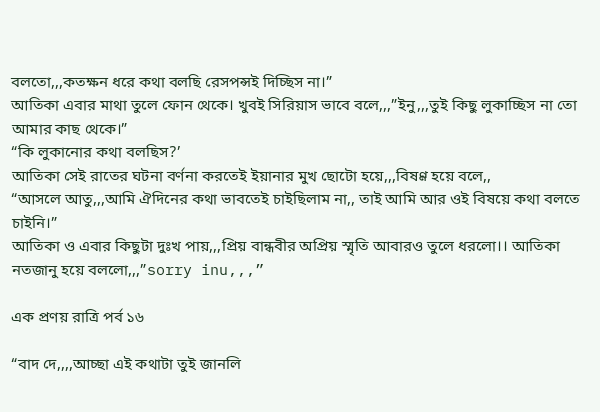বলতো,,,কতক্ষন ধরে কথা বলছি রেসপন্সই দিচ্ছিস না।”
আতিকা এবার মাথা তুলে ফোন থেকে। খুবই সিরিয়াস ভাবে বলে,,,”ইনু,,,তুই কিছু লুকাচ্ছিস না তো আমার কাছ থেকে।”
“কি লুকানোর কথা বলছিস?’
আতিকা সেই রাতের ঘটনা বর্ণনা করতেই ইয়ানার মুখ ছোটো হয়ে,,,বিষণ্ণ হয়ে বলে,,
“আসলে আতু,,,আমি ঐদিনের কথা ভাবতেই চাইছিলাম না,, তাই আমি আর ওই বিষয়ে কথা বলতে চাইনি।”
আতিকা ও এবার কিছুটা দুঃখ পায়,,,প্রিয় বান্ধবীর অপ্রিয় স্মৃতি আবারও তুলে ধরলো।। আতিকা নতজানু হয়ে বললো,,,”sorry inu,,,”

এক প্রণয় রাত্রি পর্ব ১৬

“বাদ দে,,,,আচ্ছা এই কথাটা তুই জানলি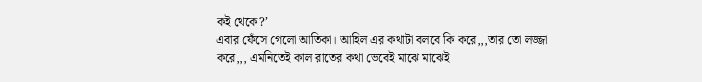কই থেকে?’
এবার ফেঁসে গেলো আতিকা। আহিল এর কথাটা বলবে কি করে,,,তার তো লজ্জা করে,,, এমনিতেই কাল রাতের কথা ভেবেই মাঝে মাঝেই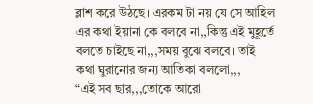ব্লাশ করে উঠছে। এরকম টা নয় যে সে আহিল এর কথা ইয়ানা কে বলবে না,,কিন্তু এই মুহূর্তে বলতে চাইছে না,,,সময় বুঝে বলবে। তাই কথা ঘুরানোর জন্য আতিকা বললো,,,
“এই সব ছার,,,তোকে আরো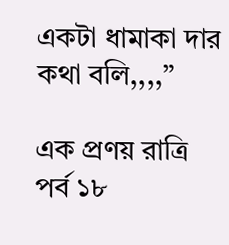একটা ধামাকা দার কথা বলি,,,,”

এক প্রণয় রাত্রি পর্ব ১৮